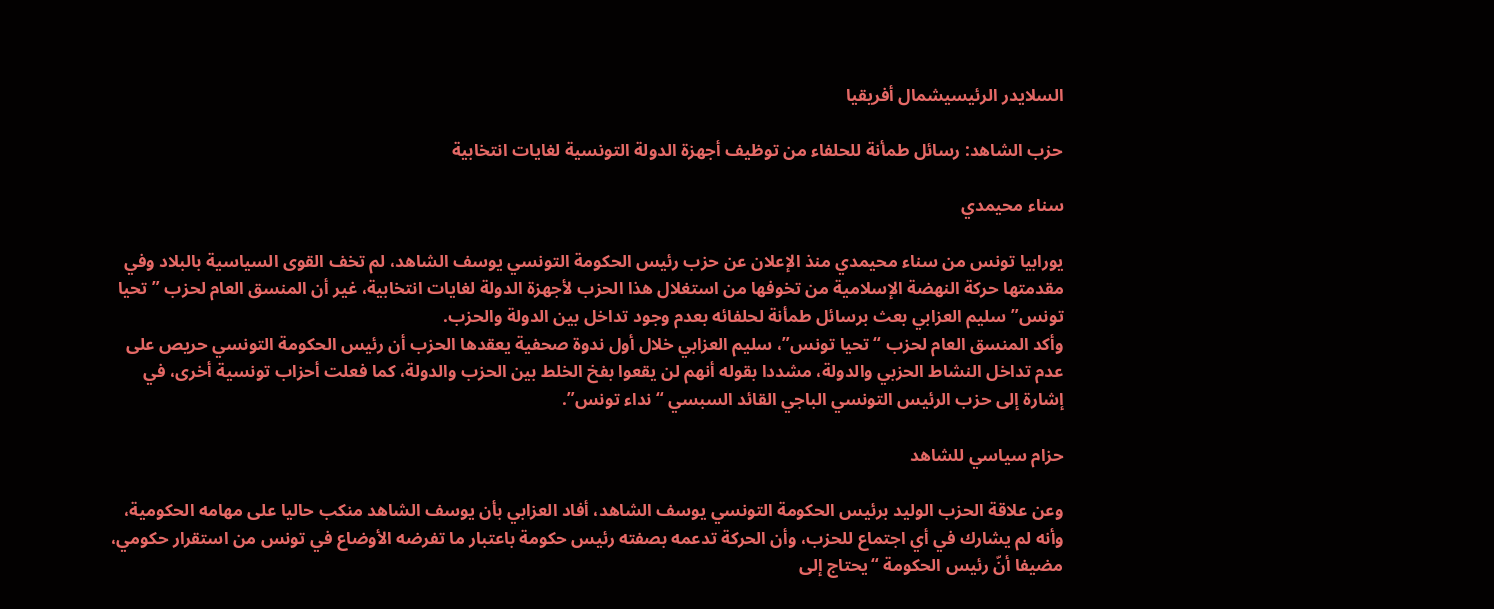السلايدر الرئيسيشمال أفريقيا

حزب الشاهد: رسائل طمأنة للحلفاء من توظيف أجهزة الدولة التونسية لغايات انتخابية

سناء محيمدي

يورابيا تونس من سناء محيمدي منذ الإعلان عن حزب رئيس الحكومة التونسي يوسف الشاهد، لم تخف القوى السياسية بالبلاد وفي مقدمتها حركة النهضة الإسلامية من تخوفها من استغلال هذا الحزب لأجهزة الدولة لغايات انتخابية، غير أن المنسق العام لحزب ” تحيا تونس” سليم العزابي بعث برسائل طمأنة لحلفائه بعدم وجود تداخل بين الدولة والحزب.
وأكد المنسق العام لحزب “تحيا تونس”، سليم العزابي خلال أول ندوة صحفية يعقدها الحزب أن رئيس الحكومة التونسي حريص على عدم تداخل النشاط الحزبي والدولة، مشددا بقوله أنهم لن يقعوا بفخ الخلط بين الحزب والدولة، كما فعلت أحزاب تونسية أخرى، في إشارة إلى حزب الرئيس التونسي الباجي القائد السبسي “نداء تونس”.

حزام سياسي للشاهد

وعن علاقة الحزب الوليد برئيس الحكومة التونسي يوسف الشاهد، أفاد العزابي بأن يوسف الشاهد منكب حاليا على مهامه الحكومية، وأنه لم يشارك في أي اجتماع للحزب، وأن الحركة تدعمه بصفته رئيس حكومة باعتبار ما تفرضه الأوضاع في تونس من استقرار حكومي، مضيفا أنّ رئيس الحكومة “يحتاج إلى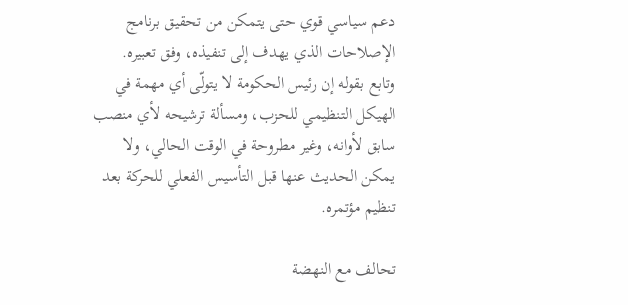دعم سياسي قوي حتى يتمكن من تحقيق برنامج الإصلاحات الذي يهدف إلى تنفيذه، وفق تعبيره.
وتابع بقوله إن رئيس الحكومة لا يتولّى أي مهمة في الهيكل التنظيمي للحزب، ومسألة ترشيحه لأي منصب سابق لأوانه، وغير مطروحة في الوقت الحالي، ولا يمكن الحديث عنها قبل التأسيس الفعلي للحركة بعد تنظيم مؤتمره.

تحالف مع النهضة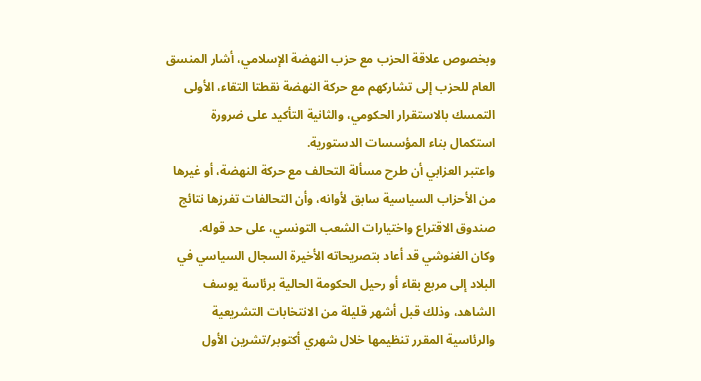وبخصوص علاقة الحزب مع حزب النهضة الإسلامي، أشار المنسق العام للحزب إلى تشاركهم مع حركة النهضة نقطتا التقاء، الأولى التمسك بالاستقرار الحكومي، والثانية التأكيد على ضرورة استكمال بناء المؤسسات الدستورية.
واعتبر العزابي أن طرح مسألة التحالف مع حركة النهضة، أو غيرها من الأحزاب السياسية سابق لأوانه، وأن التحالفات تفرزها نتائج صندوق الاقتراع واختيارات الشعب التونسي، على حد قوله.
وكان الغنوشي قد أعاد بتصريحاته الأخيرة السجال السياسي في البلاد إلى مربع بقاء أو رحيل الحكومة الحالية برئاسة يوسف الشاهد، وذلك قبل أشهر قليلة من الانتخابات التشريعية والرئاسية المقرر تنظيمها خلال شهري أكتوبر/تشرين الأول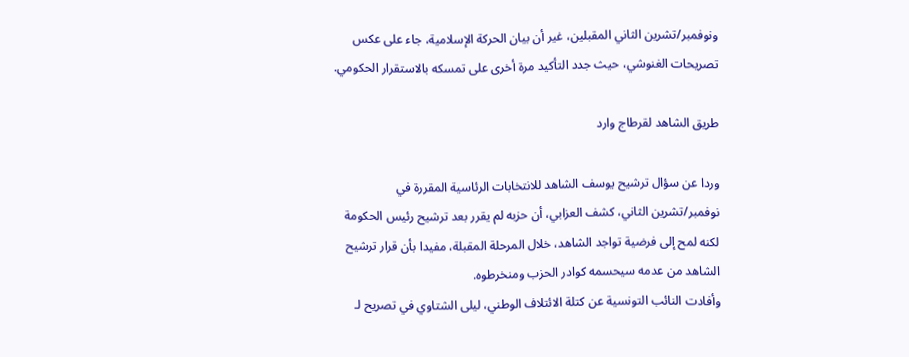ونوفمبر/تشرين الثاني المقبلين، غير أن بيان الحركة الإسلامية، جاء على عكس تصريحات الغنوشي، حيث جدد التأكيد مرة أخرى على تمسكه بالاستقرار الحكومي.

طريق الشاهد لقرطاج وارد

وردا عن سؤال ترشيح يوسف الشاهد للانتخابات الرئاسية المقررة في نوفمبر/تشرين الثاني، كشف العزابي، أن حزبه لم يقرر بعد ترشيح رئيس الحكومة لكنه لمح إلى فرضية تواجد الشاهد، خلال المرحلة المقبلة، مفيدا بأن قرار ترشيح الشاهد من عدمه سيحسمه كوادر الحزب ومنخرطوه.
وأفادت النائب التونسية عن كتلة الائتلاف الوطني، ليلى الشتاوي في تصريح لـ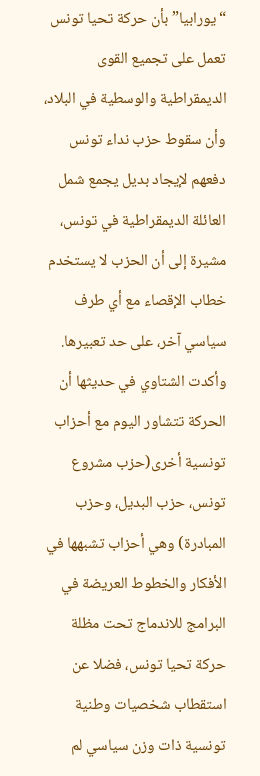“يورابيا” بأن حركة تحيا تونس تعمل على تجميع القوى الديمقراطية والوسطية في البلاد، وأن سقوط حزب نداء تونس دفعهم لإيجاد بديل يجمع شمل العائلة الديمقراطية في تونس، مشيرة إلى أن الحزب لا يستخدم خطاب الإقصاء مع أي طرف سياسي آخر، على حد تعبيرها.
وأكدت الشتاوي في حديثها أن الحركة تتشاور اليوم مع أحزاب تونسية أخرى(حزب مشروع تونس، حزب البديل، وحزب المبادرة) وهي أحزاب تشبهها في الأفكار والخطوط العريضة في البرامج للاندماج تحت مظلة حركة تحيا تونس، فضلا عن استقطاب شخصيات وطنية تونسية ذات وزن سياسي لم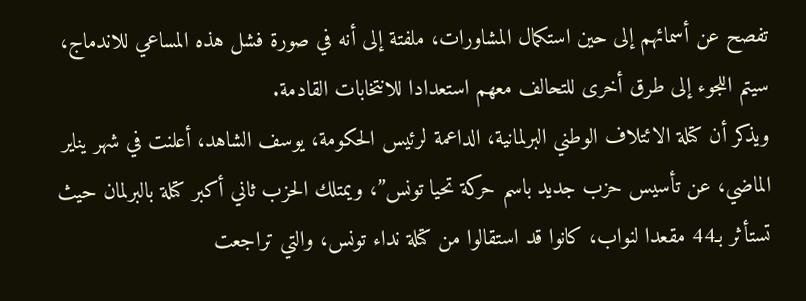تفصح عن أسمائهم إلى حين استكمال المشاورات، ملفتة إلى أنه في صورة فشل هذه المساعي للاندماج، سيتم اللجوء إلى طرق أخرى للتحالف معهم استعدادا للانتخابات القادمة.
ويذكر أن كتلة الائتلاف الوطني البرلمانية، الداعمة لرئيس الحكومة، يوسف الشاهد، أعلنت في شهر يناير الماضي، عن تأسيس حزب جديد باسم حركة تحيا تونس”، ويمتلك الحزب ثاني أكبر كتلة بالبرلمان حيث تستأثر بـ44 مقعدا لنواب، كانوا قد استقالوا من كتلة نداء تونس، والتي تراجعت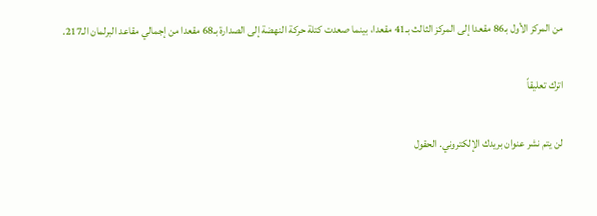من المركز الأول بـ86 مقعدا إلى المركز الثالث بـ41 مقعدا، بينما صعدت كتلة حركة النهضة إلى الصدارة بـ68 مقعدا من إجمالي مقاعد البرلمان الـ217.

اترك تعليقاً

لن يتم نشر عنوان بريدك الإلكتروني. الحقول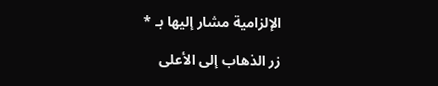الإلزامية مشار إليها بـ *

زر الذهاب إلى الأعلى